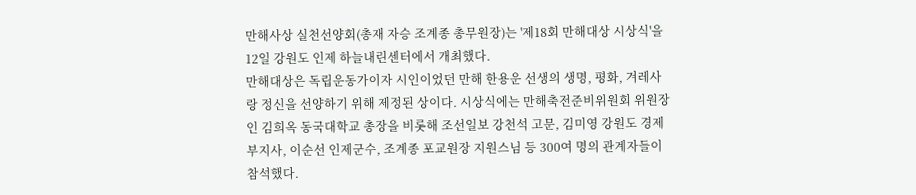만해사상 실천선양회(총재 자승 조계종 총무원장)는 '제18회 만해대상 시상식'을 12일 강원도 인제 하늘내린센터에서 개최했다.
만해대상은 독립운동가이자 시인이었던 만해 한용운 선생의 생명, 평화, 겨레사랑 정신을 선양하기 위해 제정된 상이다. 시상식에는 만해축전준비위원회 위원장인 김희옥 동국대학교 총장을 비롯해 조선일보 강천석 고문, 김미영 강원도 경제부지사, 이순선 인제군수, 조계종 포교원장 지원스님 등 300여 명의 관계자들이 참석했다.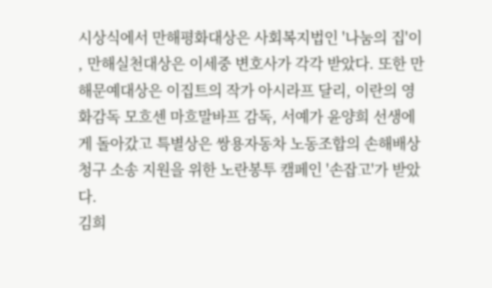시상식에서 만해평화대상은 사회복지법인 '나눔의 집'이 , 만해실천대상은 이세중 변호사가 각각 받았다. 또한 만해문예대상은 이집트의 작가 아시라프 달리, 이란의 영화감독 모흐센 마흐말바프 감독, 서예가 윤양희 선생에게 돌아갔고 특별상은 쌍용자동차 노동조합의 손해배상 청구 소송 지원을 위한 노란봉투 캠페인 '손잡고'가 받았다.
김희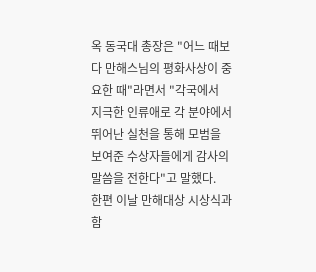옥 동국대 총장은 "어느 때보다 만해스님의 평화사상이 중요한 때"라면서 "각국에서 지극한 인류애로 각 분야에서 뛰어난 실천을 통해 모범을 보여준 수상자들에게 감사의 말씀을 전한다"고 말했다.
한편 이날 만해대상 시상식과 함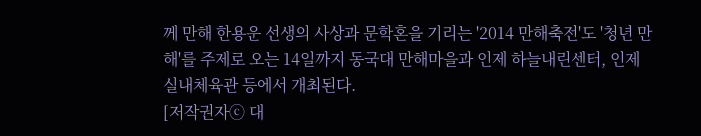께 만해 한용운 선생의 사상과 문학혼을 기리는 '2014 만해축전'도 '청년 만해'를 주제로 오는 14일까지 동국대 만해마을과 인제 하늘내린센터, 인제실내체육관 등에서 개최된다.
[저작권자ⓒ 대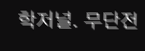학저널. 무단전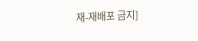재-재배포 금지]